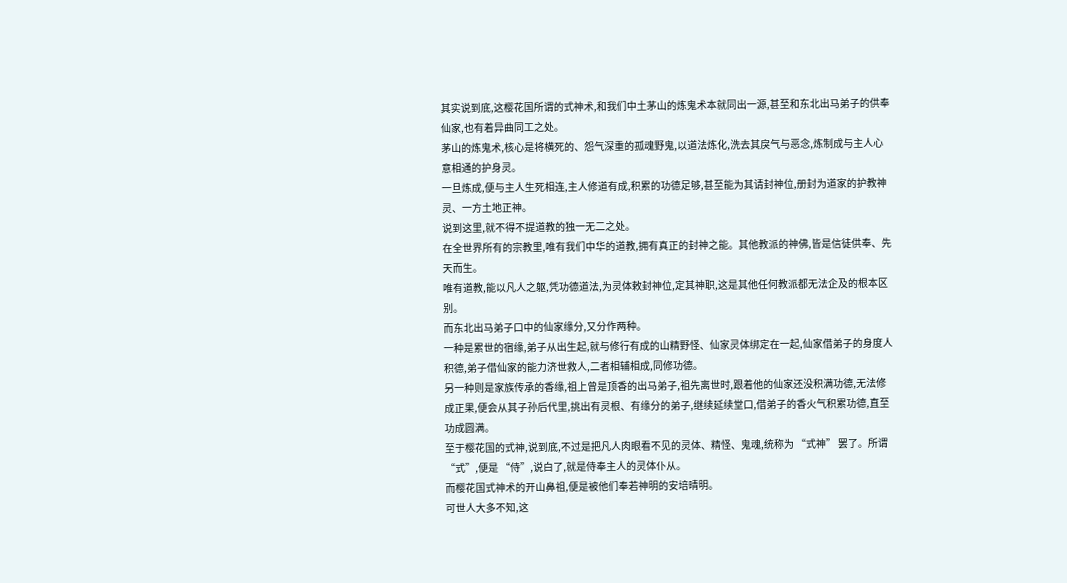其实说到底,这樱花国所谓的式神术,和我们中土茅山的炼鬼术本就同出一源,甚至和东北出马弟子的供奉仙家,也有着异曲同工之处。
茅山的炼鬼术,核心是将横死的、怨气深重的孤魂野鬼,以道法炼化,洗去其戾气与恶念,炼制成与主人心意相通的护身灵。
一旦炼成,便与主人生死相连,主人修道有成,积累的功德足够,甚至能为其请封神位,册封为道家的护教神灵、一方土地正神。
说到这里,就不得不提道教的独一无二之处。
在全世界所有的宗教里,唯有我们中华的道教,拥有真正的封神之能。其他教派的神佛,皆是信徒供奉、先天而生。
唯有道教,能以凡人之躯,凭功德道法,为灵体敕封神位,定其神职,这是其他任何教派都无法企及的根本区别。
而东北出马弟子口中的仙家缘分,又分作两种。
一种是累世的宿缘,弟子从出生起,就与修行有成的山精野怪、仙家灵体绑定在一起,仙家借弟子的身度人积德,弟子借仙家的能力济世救人,二者相辅相成,同修功德。
另一种则是家族传承的香缘,祖上曾是顶香的出马弟子,祖先离世时,跟着他的仙家还没积满功德,无法修成正果,便会从其子孙后代里,挑出有灵根、有缘分的弟子,继续延续堂口,借弟子的香火气积累功德,直至功成圆满。
至于樱花国的式神,说到底,不过是把凡人肉眼看不见的灵体、精怪、鬼魂,统称为 “式神” 罢了。所谓 “式”,便是 “侍”,说白了,就是侍奉主人的灵体仆从。
而樱花国式神术的开山鼻祖,便是被他们奉若神明的安培晴明。
可世人大多不知,这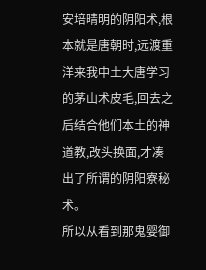安培晴明的阴阳术,根本就是唐朝时,远渡重洋来我中土大唐学习的茅山术皮毛,回去之后结合他们本土的神道教,改头换面,才凑出了所谓的阴阳寮秘术。
所以从看到那鬼婴御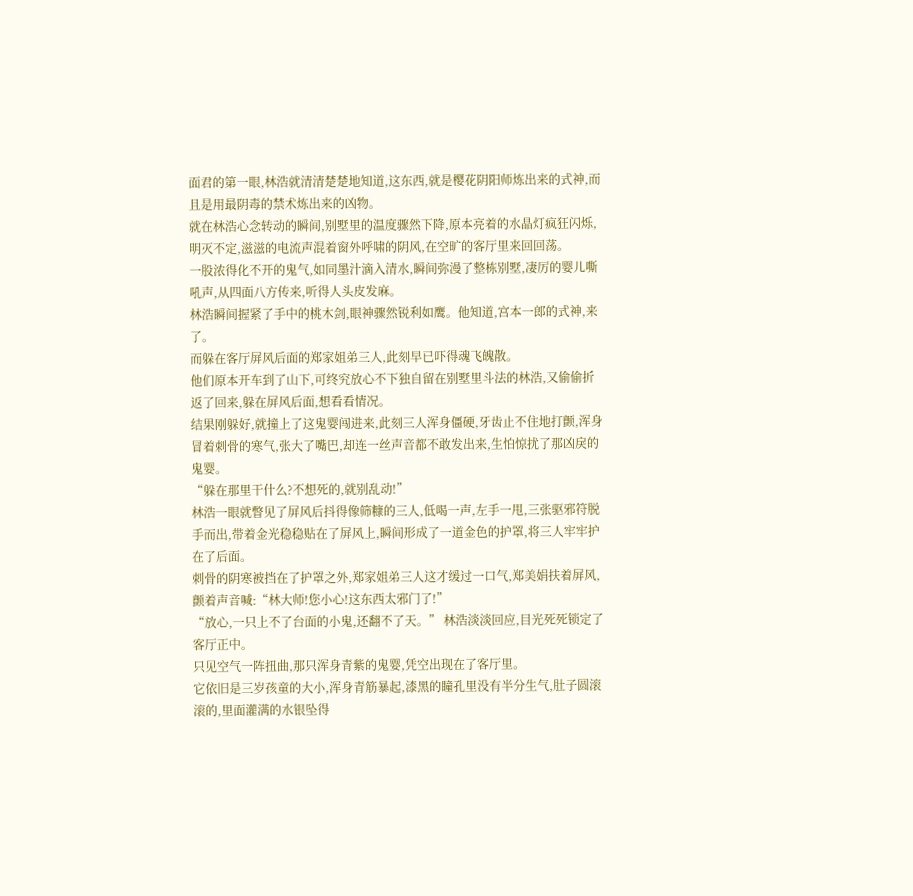面君的第一眼,林浩就清清楚楚地知道,这东西,就是樱花阴阳师炼出来的式神,而且是用最阴毒的禁术炼出来的凶物。
就在林浩心念转动的瞬间,别墅里的温度骤然下降,原本亮着的水晶灯疯狂闪烁,明灭不定,滋滋的电流声混着窗外呼啸的阴风,在空旷的客厅里来回回荡。
一股浓得化不开的鬼气,如同墨汁滴入清水,瞬间弥漫了整栋别墅,凄厉的婴儿嘶吼声,从四面八方传来,听得人头皮发麻。
林浩瞬间握紧了手中的桃木剑,眼神骤然锐利如鹰。他知道,宫本一郎的式神,来了。
而躲在客厅屏风后面的郑家姐弟三人,此刻早已吓得魂飞魄散。
他们原本开车到了山下,可终究放心不下独自留在别墅里斗法的林浩,又偷偷折返了回来,躲在屏风后面,想看看情况。
结果刚躲好,就撞上了这鬼婴闯进来,此刻三人浑身僵硬,牙齿止不住地打颤,浑身冒着刺骨的寒气,张大了嘴巴,却连一丝声音都不敢发出来,生怕惊扰了那凶戾的鬼婴。
“躲在那里干什么?不想死的,就别乱动!”
林浩一眼就瞥见了屏风后抖得像筛糠的三人,低喝一声,左手一甩,三张驱邪符脱手而出,带着金光稳稳贴在了屏风上,瞬间形成了一道金色的护罩,将三人牢牢护在了后面。
刺骨的阴寒被挡在了护罩之外,郑家姐弟三人这才缓过一口气,郑美娟扶着屏风,颤着声音喊:“林大师!您小心!这东西太邪门了!”
“放心,一只上不了台面的小鬼,还翻不了天。” 林浩淡淡回应,目光死死锁定了客厅正中。
只见空气一阵扭曲,那只浑身青紫的鬼婴,凭空出现在了客厅里。
它依旧是三岁孩童的大小,浑身青筋暴起,漆黑的瞳孔里没有半分生气,肚子圆滚滚的,里面灌满的水银坠得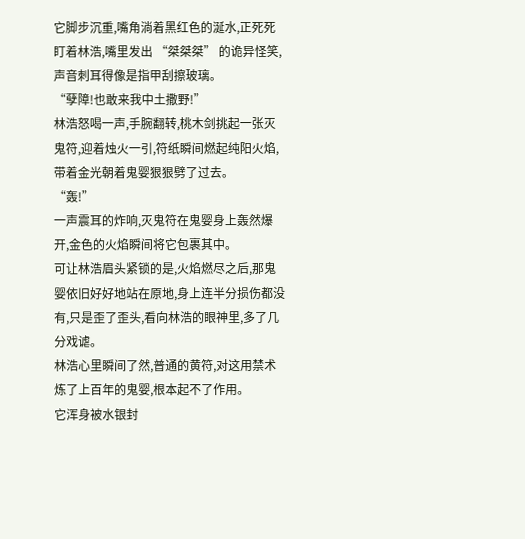它脚步沉重,嘴角淌着黑红色的涎水,正死死盯着林浩,嘴里发出 “桀桀桀” 的诡异怪笑,声音刺耳得像是指甲刮擦玻璃。
“孽障!也敢来我中土撒野!”
林浩怒喝一声,手腕翻转,桃木剑挑起一张灭鬼符,迎着烛火一引,符纸瞬间燃起纯阳火焰,带着金光朝着鬼婴狠狠劈了过去。
“轰!”
一声震耳的炸响,灭鬼符在鬼婴身上轰然爆开,金色的火焰瞬间将它包裹其中。
可让林浩眉头紧锁的是,火焰燃尽之后,那鬼婴依旧好好地站在原地,身上连半分损伤都没有,只是歪了歪头,看向林浩的眼神里,多了几分戏谑。
林浩心里瞬间了然,普通的黄符,对这用禁术炼了上百年的鬼婴,根本起不了作用。
它浑身被水银封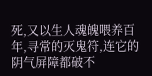死,又以生人魂魄喂养百年,寻常的灭鬼符,连它的阴气屏障都破不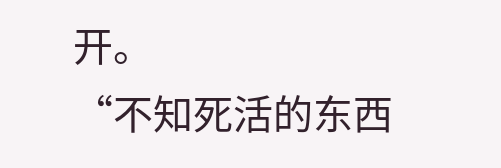开。
“不知死活的东西